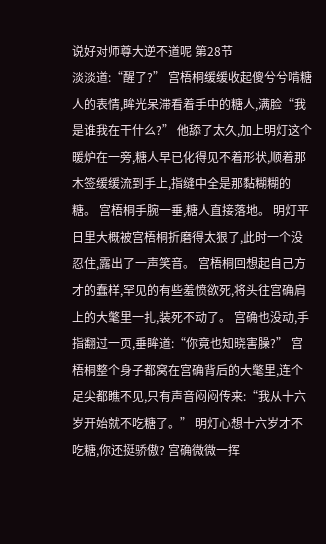说好对师尊大逆不道呢 第28节
淡淡道:“醒了?” 宫梧桐缓缓收起傻兮兮啃糖人的表情,眸光呆滞看着手中的糖人,满脸“我是谁我在干什么?” 他舔了太久,加上明灯这个暖炉在一旁,糖人早已化得见不着形状,顺着那木签缓缓流到手上,指缝中全是那黏糊糊的糖。 宫梧桐手腕一垂,糖人直接落地。 明灯平日里大概被宫梧桐折磨得太狠了,此时一个没忍住,露出了一声笑音。 宫梧桐回想起自己方才的蠢样,罕见的有些羞愤欲死,将头往宫确肩上的大氅里一扎,装死不动了。 宫确也没动,手指翻过一页,垂眸道:“你竟也知晓害臊?” 宫梧桐整个身子都窝在宫确背后的大氅里,连个足尖都瞧不见,只有声音闷闷传来:“我从十六岁开始就不吃糖了。” 明灯心想十六岁才不吃糖,你还挺骄傲? 宫确微微一挥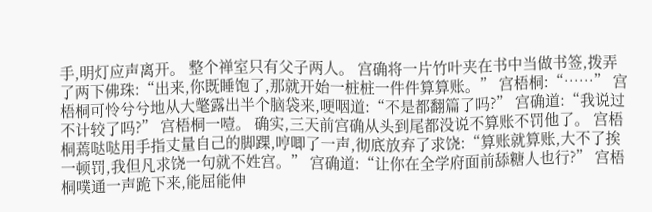手,明灯应声离开。 整个禅室只有父子两人。 宫确将一片竹叶夹在书中当做书签,拨弄了两下佛珠:“出来,你既睡饱了,那就开始一桩桩一件件算算账。” 宫梧桐:“……” 宫梧桐可怜兮兮地从大氅露出半个脑袋来,哽咽道:“不是都翻篇了吗?” 宫确道:“我说过不计较了吗?” 宫梧桐一噎。 确实,三天前宫确从头到尾都没说不算账不罚他了。 宫梧桐蔫哒哒用手指丈量自己的脚踝,哼唧了一声,彻底放弃了求饶:“算账就算账,大不了挨一顿罚,我但凡求饶一句就不姓宫。” 宫确道:“让你在全学府面前舔糖人也行?” 宫梧桐噗通一声跪下来,能屈能伸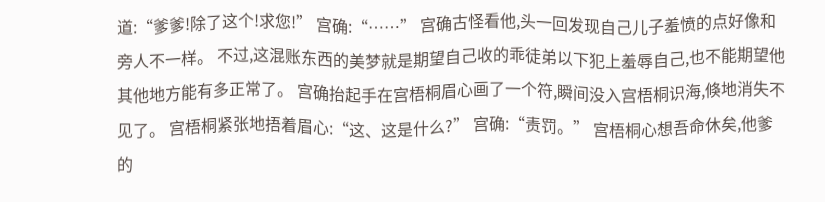道:“爹爹!除了这个!求您!” 宫确:“……” 宫确古怪看他,头一回发现自己儿子羞愤的点好像和旁人不一样。 不过,这混账东西的美梦就是期望自己收的乖徒弟以下犯上羞辱自己,也不能期望他其他地方能有多正常了。 宫确抬起手在宫梧桐眉心画了一个符,瞬间没入宫梧桐识海,倏地消失不见了。 宫梧桐紧张地捂着眉心:“这、这是什么?” 宫确:“责罚。” 宫梧桐心想吾命休矣,他爹的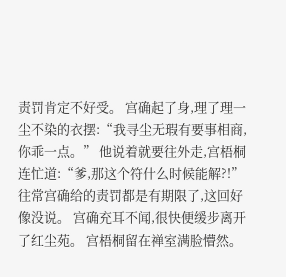责罚肯定不好受。 宫确起了身,理了理一尘不染的衣摆:“我寻尘无瑕有要事相商,你乖一点。” 他说着就要往外走,宫梧桐连忙道:“爹,那这个符什么时候能解?!” 往常宫确给的责罚都是有期限了,这回好像没说。 宫确充耳不闻,很快便缓步离开了红尘苑。 宫梧桐留在禅室满脸懵然。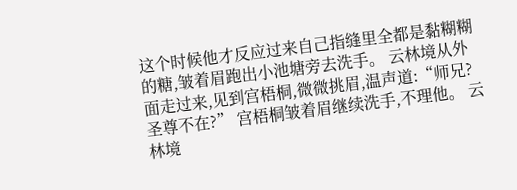这个时候他才反应过来自己指缝里全都是黏糊糊的糖,皱着眉跑出小池塘旁去洗手。 云林境从外面走过来,见到宫梧桐,微微挑眉,温声道:“师兄?圣尊不在?” 宫梧桐皱着眉继续洗手,不理他。 云林境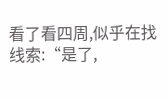看了看四周,似乎在找线索:“是了,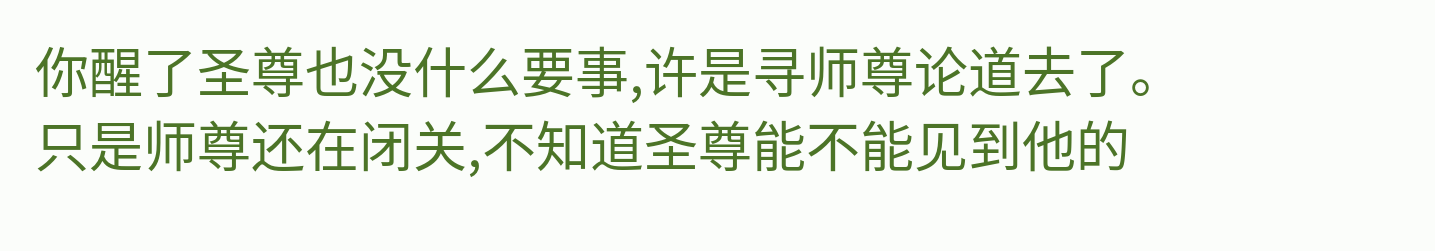你醒了圣尊也没什么要事,许是寻师尊论道去了。只是师尊还在闭关,不知道圣尊能不能见到他的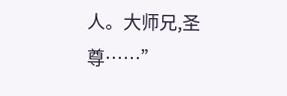人。大师兄,圣尊……”